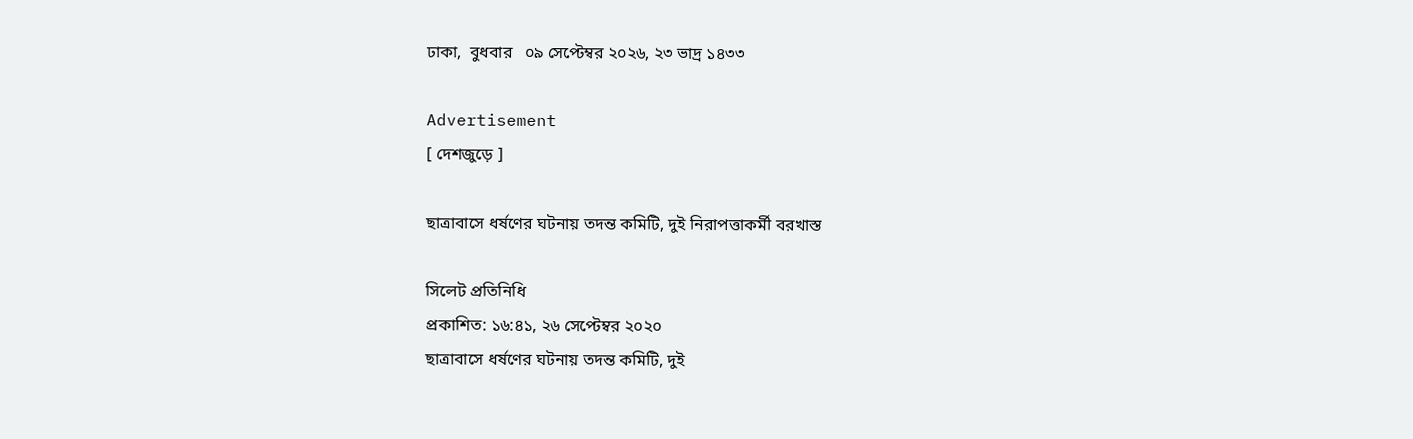ঢাকা,  বুধবার   ০৯ সেপ্টেম্বর ২০২৬, ২৩ ভাদ্র ১৪৩৩

Advertisement
[ দেশজুড়ে ]

ছাত্রাবাসে ধর্ষণের ঘটনায় তদন্ত কমিটি, দুই নিরাপত্তাকর্মী বরখাস্ত

সিলেট প্রতিনিধি
প্রকাশিত: ১৬:৪১, ২৬ সেপ্টেম্বর ২০২০
ছাত্রাবাসে ধর্ষণের ঘটনায় তদন্ত কমিটি, দুই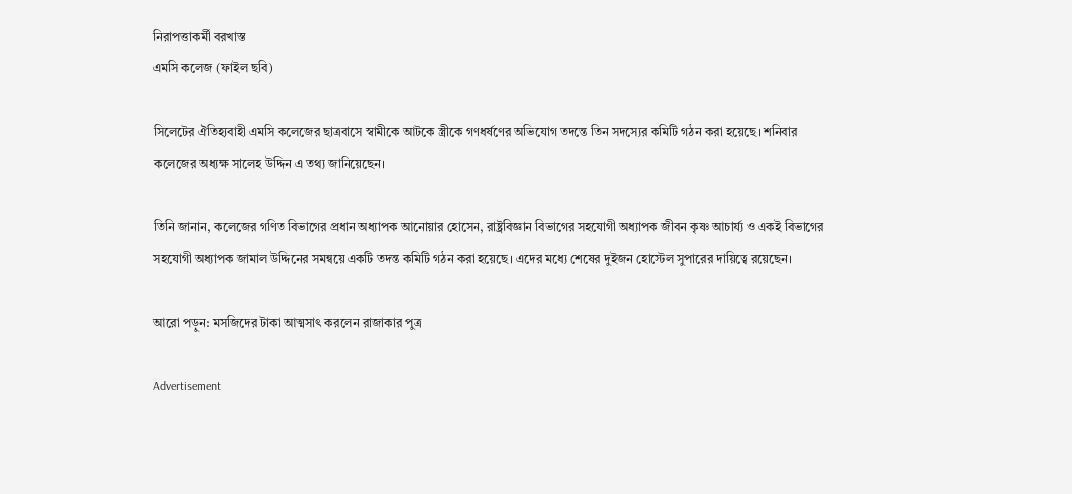নিরাপত্তাকর্মী বরখাস্ত
এমসি কলেজ (ফাইল ছবি)

সিলেটের ঐতিহ্যবাহী এমসি কলেজের ছাত্রবাসে স্বামী‌কে আটকে স্ত্রীকে গণধর্ষণের অভিযোগ তদন্তে তিন সদস্যের কমিটি গঠন করা হয়েছে। শনিবার কলেজের অধ্যক্ষ সালেহ উদ্দিন এ তথ্য জানিয়েছেন।

তিনি জানান, কলেজের গণিত বিভাগের প্রধান অধ্যাপক আনোয়ার হোসেন, রাষ্ট্রবিজ্ঞান বিভাগের সহযোগী অধ্যাপক জীবন কৃষ্ণ আচার্য্য ও একই বিভাগের সহযোগী অধ্যাপক জামাল উদ্দিনের সমন্বয়ে একটি তদন্ত কমিটি গঠন করা হয়েছে। এদের মধ্যে শেষের দুইজন হোস্টেল সুপারের দায়িত্বে রয়েছেন।

আরো পড়ুন: মসজিদের টাকা আত্মসাৎ করলেন রাজাকার পুত্র

Advertisement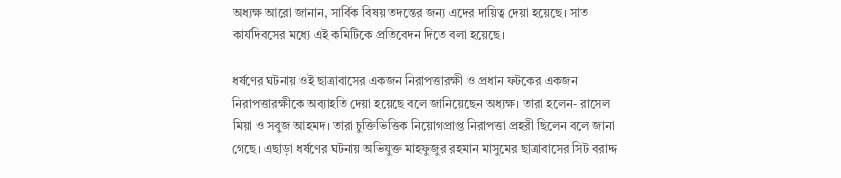অধ্যক্ষ আরো জানান, সার্বিক বিষয় তদন্তের জন্য এদের দায়িত্ব দেয়া হয়েছে। সাত কার্যদিবসের মধ্যে এই কমিটিকে প্রতিবেদন দিতে বলা হয়েছে।

ধর্ষণের ঘটনায় ওই ছাত্রাবাসের একজন নিরাপত্তারক্ষী ও প্রধান ফটকের একজন নিরাপত্তারক্ষীকে অব্যাহতি দেয়া হয়েছে বলে জানিয়েছেন অধ্যক্ষ। তারা হলেন- রাসেল মিয়া ও সবুজ আহমদ। তারা চুক্তিভিত্তিক নিয়োগপ্রাপ্ত নিরাপত্তা প্রহরী ছিলেন বলে জানা গেছে। এছাড়া ধর্ষণের ঘটনায় অভিযুক্ত মাহফুজুর রহমান মাসুমের ছাত্রাবাসের সিট বরাদ্দ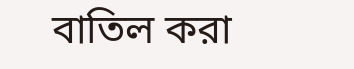বাতিল করা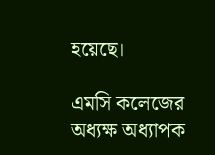হয়েছে।

এমসি কলেজের অধ্যক্ষ অধ্যাপক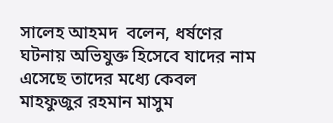সালেহ আহমদ  বলেন, ধর্ষণের ঘটনায় অভিযুক্ত হিসেবে যাদের নাম এসেছে তাদের মধ্যে কেবল মাহফুজুর রহমান মাসুম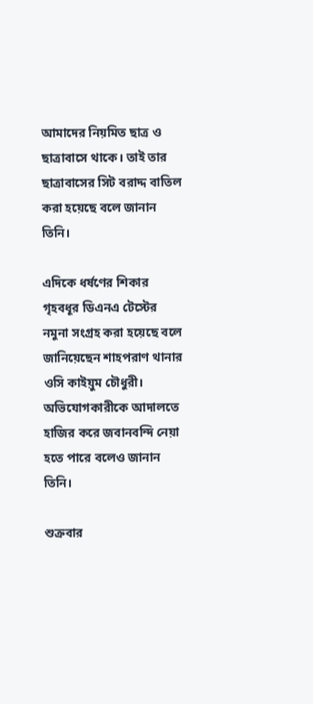আমাদের নিয়মিত ছাত্র ও ছাত্রাবাসে থাকে। তাই তার ছাত্রাবাসের সিট বরাদ্দ বাতিল করা হয়েছে বলে জানান তিনি।

এদিকে ধর্ষণের শিকার গৃহবধূর ডিএনএ টেস্টের নমুনা সংগ্রহ করা হয়েছে বলে জানিয়েছেন শাহপরাণ থানার ওসি কাইয়ুম চৌধুরী। অভিযোগকারীকে আদালতে হাজির করে জবানবন্দি নেয়া হতে পারে বলেও জানান তিনি।

শুক্রবার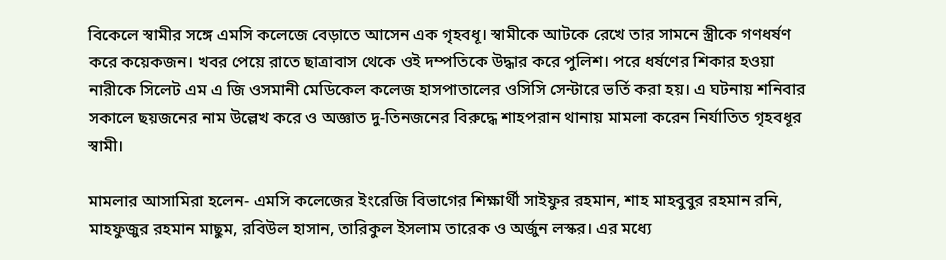বিকেলে স্বামীর সঙ্গে এমসি কলেজে বেড়াতে আসেন এক গৃহবধূ। স্বামীকে আটকে রেখে তার সামনে স্ত্রীকে গণধর্ষণ করে কয়েকজন। খবর পেয়ে রাতে ছাত্রাবাস থেকে ওই দম্পতিকে উদ্ধার করে পুলিশ। পরে ধর্ষণের শিকার হওয়া নারীকে সিলেট এম এ জি ওসমানী মেডিকেল কলেজ হাসপাতালের ওসিসি সেন্টারে ভর্তি করা হয়। এ ঘটনায় শনিবার সকালে ছয়জনের নাম উল্লেখ করে ও অজ্ঞাত দু-তিনজনের বিরুদ্ধে শাহপরান থানায় মামলা করেন নির্যাতিত গৃহবধূর স্বামী।

মামলার আসামিরা হলেন- এমসি কলেজের ইংরেজি বিভাগের শিক্ষার্থী সাইফুর রহমান, শাহ মাহবুবুর রহমান রনি, মাহফুজুর রহমান মাছুম, রবিউল হাসান, তারিকুল ইসলাম তারেক ও অর্জুন লস্কর। এর মধ্যে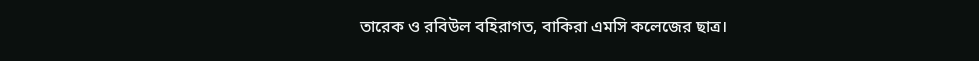তারেক ও রবিউল বহিরাগত, বাকিরা এমসি কলেজের ছাত্র।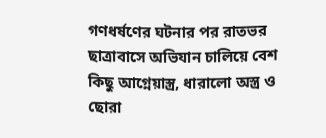গণধর্ষণের ঘটনার পর রাতভর ছাত্রাবাসে অভিযান চালিয়ে বেশ কিছু আগ্নেয়াস্ত্র, ধারালো অস্ত্র ও ছোরা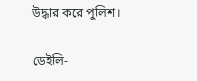উদ্ধার করে পুলিশ।

ডেইলি-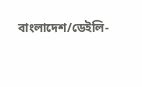বাংলাদেশ/ডেইলি-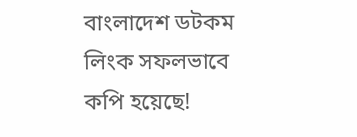বাংলাদেশ ডটকম
লিংক সফলভাবে কপি হয়েছে!